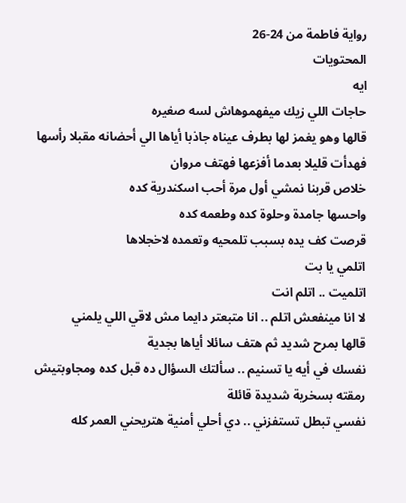رواية فاطمة من 24-26
المحتويات
ايه
حاجات اللي زيك ميفهموهاش لسه صغيره
قالها وهو يغمز لها بطرف عيناه جاذبا أياها الي أحضانه مقبلا رأسها فهدأت قليلا بعدما أفزعها فهتف مروان
خلاص قربنا نمشي أول مرة أحب اسكندرية كده
واحسها جامدة وحلوة كده وطعمه كده
قرصت كف يده بسبب تلمحيه وتعمده لاخجلاها
اتلمي يا بت
اتلميت .. اتلم انت
لا انا مينفعش اتلم .. انا متبعتر دايما مش لاقي اللي يلمني
قالها بمرح شديد ثم هتف سائلا أياها بجدية
نفسك في أيه يا تسنيم .. سألتك السؤال ده قبل كده ومجاوبتيش
رمقته بسخرية شديدة قائلة
نفسي تبطل تستفزني .. دي أحلي أمنية هتريحني العمر كله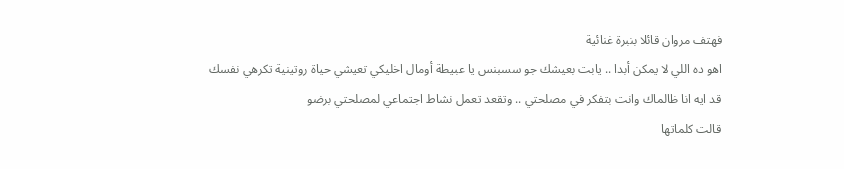فهتف مروان قائلا بنبرة غنائية
اهو ده اللي لا يمكن أبدا .. يابت بعيشك جو سسبنس يا عبيطة أومال اخليكي تعيشي حياة روتينية تكرهي نفسك
قد ايه انا ظالماك وانت بتفكر في مصلحتي .. وتقعد تعمل نشاط اجتماعي لمصلحتي برضو
قالت كلماتها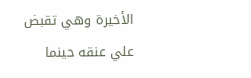الأخيرة وهي تقبض علي عنقه حينما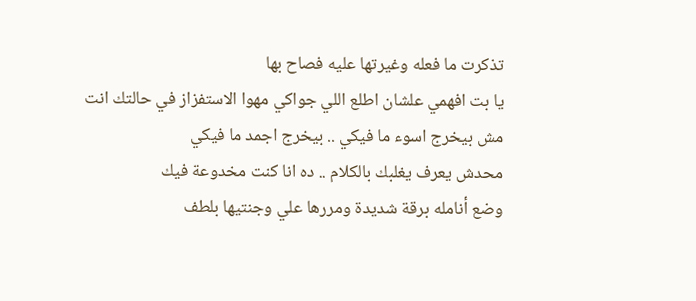تذكرت ما فعله وغيرتها عليه فصاح بها
يا بت افهمي علشان اطلع اللي جواكي مهوا الاستفزاز في حالتك انت مش بيخرج اسوء ما فيكي .. بيخرج اجمد ما فيكي
محدش يعرف يغلبك بالكلام .. ده انا كنت مخدوعة فيك
وضع أنامله برقة شديدة ومررها علي وجنتيها بلطف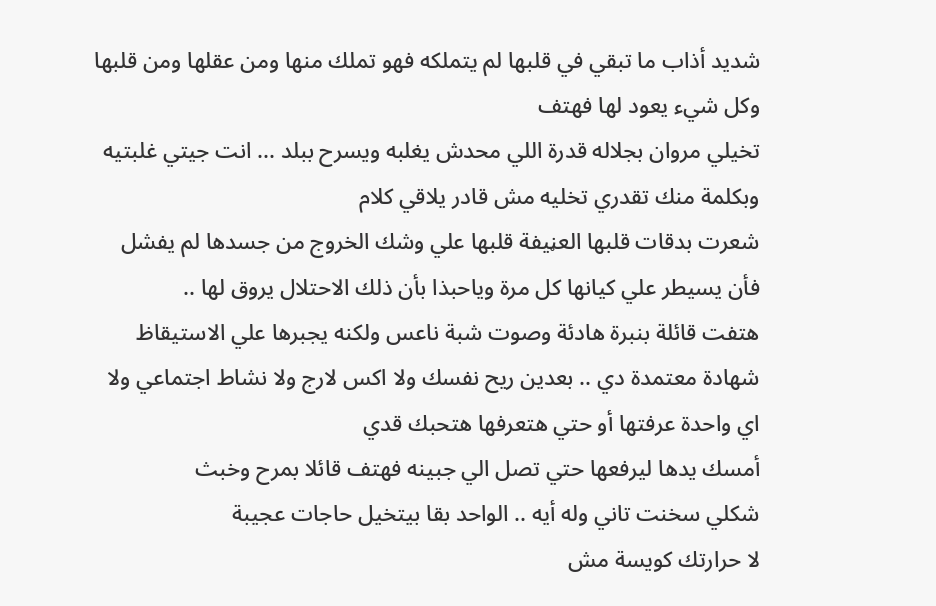شديد أذاب ما تبقي في قلبها لم يتملكه فهو تملك منها ومن عقلها ومن قلبها وكل شيء يعود لها فهتف
تخيلي مروان بجلاله قدرة اللي محدش يغلبه ويسرح ببلد ... انت جيتي غلبتيه وبكلمة منك تقدري تخليه مش قادر يلاقي كلام
شعرت بدقات قلبها العڼيفة قلبها علي وشك الخروج من جسدها لم يفشل فأن يسيطر علي كيانها كل مرة وياحبذا بأن ذلك الاحتلال يروق لها ..
هتفت قائلة بنبرة هادئة وصوت شبة ناعس ولكنه يجبرها علي الاستيقاظ
شهادة معتمدة دي .. بعدين ريح نفسك ولا اكس لارج ولا نشاط اجتماعي ولا اي واحدة عرفتها أو حتي هتعرفها هتحبك قدي
أمسك يدها ليرفعها حتي تصل الي جبينه فهتف قائلا بمرح وخبث
شكلي سخنت تاني وله أيه .. الواحد بقا بيتخيل حاجات عجيبة
لا حرارتك كويسة مش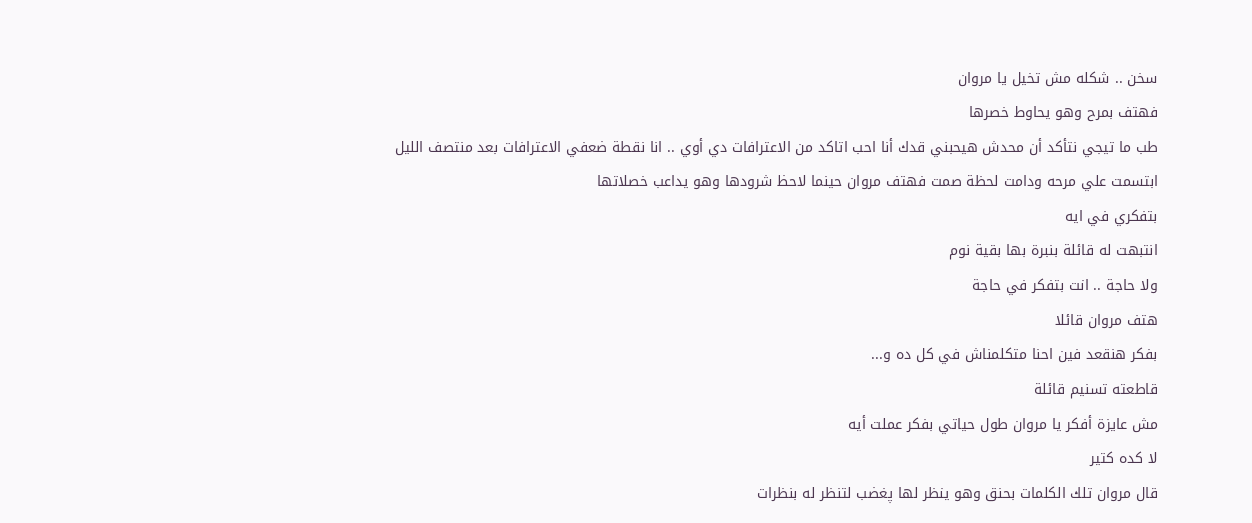سخن .. شكله مش تخيل يا مروان
فهتف بمرح وهو يحاوط خصرها
طب ما تيجي نتأكد أن محدش هيحبني قدك أنا احب اتاكد من الاعترافات دي أوي .. انا نقطة ضعفي الاعترافات بعد منتصف الليل
ابتسمت علي مرحه ودامت لحظة صمت فهتف مروان حينما لاحظ شرودها وهو يداعب خصلاتها
بتفكري في ايه
انتبهت له قائلة بنبرة بها بقية نوم
ولا حاجة .. انت بتفكر في حاجة
هتف مروان قائلا
بفكر هنقعد فين احنا متكلمناش في كل ده و...
قاطعته تسنيم قائلة
مش عايزة أفكر يا مروان طول حياتي بفكر عملت أيه
لا كده كتير
قال مروان تلك الكلمات بحنق وهو ينظر لها پغضب لتنظر له بنظرات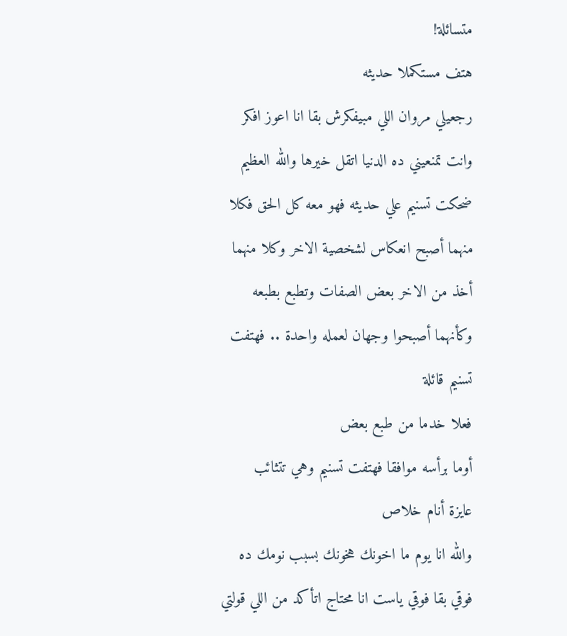متسائلة!
هتف مستكملا حديثه
رجعيلي مروان اللي مبيفكرش بقا انا اعوز افكر وانت تمنعيني ده الدنيا اتقل خيرها والله العظيم
ضحكت تسنيم علي حديثه فهو معه كل الحق فكلا منهما أصبح انعكاس لشخصية الاخر وكلا منهما أخذ من الاخر بعض الصفات وتطبع بطبعه وكأنهما أصبحوا وجهان لعمله واحدة .. فهتفت تسنيم قائلة
فعلا خدما من طبع بعض
أوما برأسه موافقا فهتفت تسنيم وهي تتثائب
عايزة أنام خلاص
والله انا يوم ما اخونك هخونك بسبب نومك ده فوقي بقا فوقي ياست انا محتاج اتأكد من اللي قولتي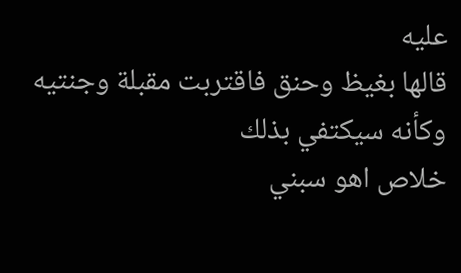عليه
قالها بغيظ وحنق فاقتربت مقبلة وجنتيه وكأنه سيكتفي بذلك
خلاص اهو سبني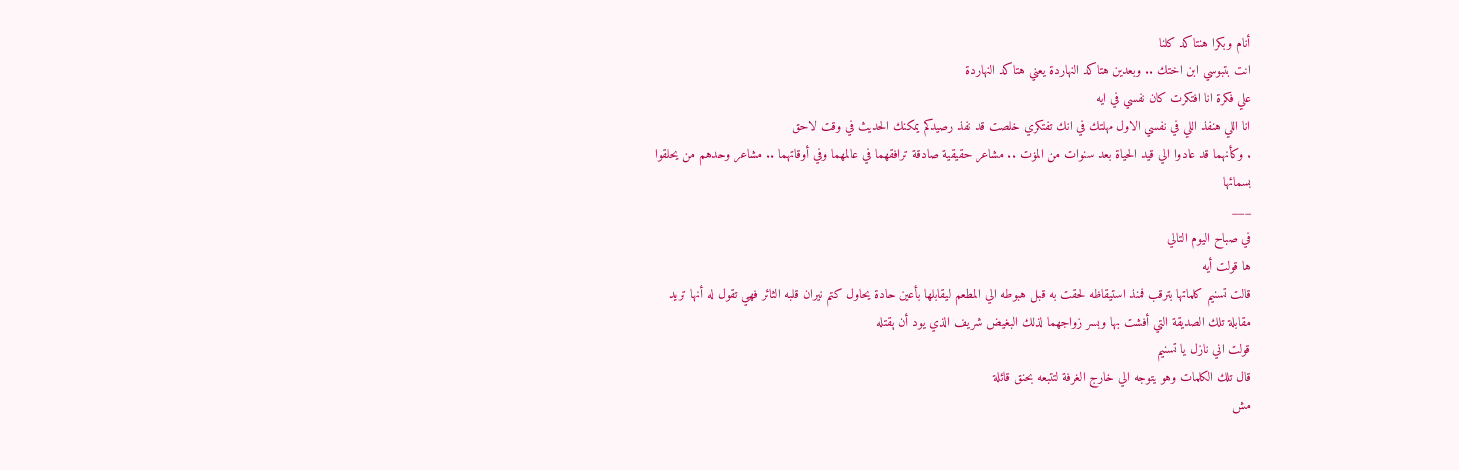أنام وبكرا هنتاكد كلنا
انت بتبوسي ابن اختك .. وبعدين هتاكد النهاردة يعني هتاكد النهاردة
علي فكرة انا افتكرت كان نفسي في ايه
انا اللي هنفذ اللي في نفسي الاول مهلتك في انك تفتكري خلصت قد نفذ رصيدكم يمكنك الحديث في وقت لاحق
. وكأنهما قد عادوا الي قيد الحياة بعد سنوات من المۏت .. مشاعر حقيقية صادقة ترافقهما في عالمهما وفي أوقاتهما .. مشاعر وحدهم من يحلقوا بسمائها
___
في صباح اليوم التالي
ها قولت أيه
قالت تسنيم كلماتها بترقب فمنذ استيقاظه لحقت به قبل هبوطه الي المطعم ليقابلها بأعين حادة يحاول كتم نيران قلبه الثائر فهي تقول له أنها تريد مقابلة تلك الصديقة التي أفشت بها وبسر زواجهما لذلك البغيض شريف الذي يود أن ېقتله
قولت اني نازل يا تسنيم
قال تلك الكلمات وهو يتوجه الي خارج الغرفة لتتبعه بحنق قائلة
مش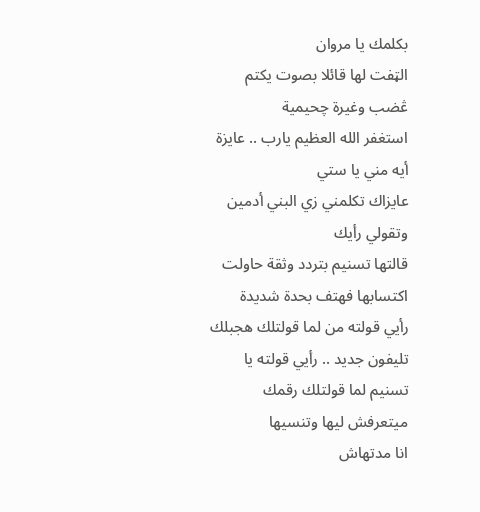بكلمك يا مروان
الټفت لها قائلا بصوت يكتم ڠضب وغيرة چحيمية
استغفر الله العظيم يارب .. عايزة أيه مني يا ستي
عايزاك تكلمني زي البني أدمين وتقولي رأيك
قالتها تسنيم بتردد وثقة حاولت اكتسابها فهتف بحدة شديدة
رأيي قولته من لما قولتلك هجبلك تليفون جديد .. رأيي قولته يا تسنيم لما قولتلك رقمك ميتعرفش ليها وتنسيها
انا مدتهاش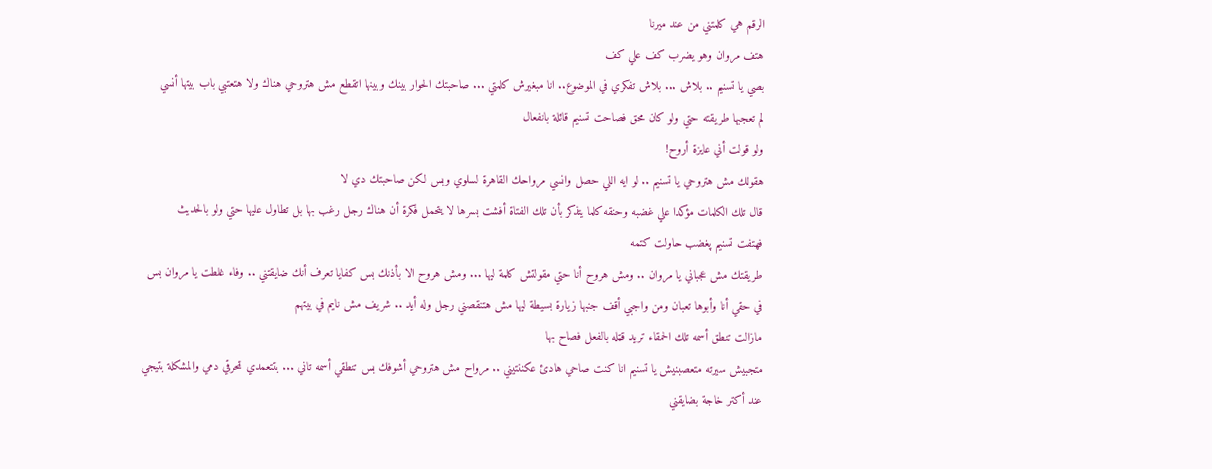الرقم هي كلمتني من عند ميرنا
هتف مروان وهو يضرب كف علي كف
بصي يا تسنيم .. بلاش ... بلاش تفكري في الموضوع.. انا مبغيرش كلمتي ... صاحبتك الحوار بينك وبينها اتقطع مش هتروحي هناك ولا هتعتبي باب بيتها أنسي
لم تعجبها طريقته حتي ولو كان محق فصاحت تسنيم قائلة بانفعال
ولو قولت أني عايزة أروح!
هقولك مش هتروحي يا تسنيم .. لو ايه اللي حصل وانسي مرواحك القاهرة لسلوي وبس لكن صاحبتك دي لا
قال تلك الكلمات مؤكدا علي غضبه وحنقه كلما يتذكر بأن تلك الفتاة أفشت بسرها لا يتحمل فكرة أن هناك رجل رغب بها بل تطاول عليها حتي ولو بالحديث
فهتفت تسنيم پغضب حاولت كتمه
طريقتك مش عجباني يا مروان .. ومش هروح أنا حتي مقولتش كلمة ليها ... ومش هروح الا بأذنك بس كفايا تعرف أنك ضايقتني .. وفاء غلطت يا مروان بس في حقي أنا وأبوها تعبان ومن واجبي أقف جنبها زيارة بسيطة ليها مش هتنقصني رجل وله أيد .. شريف مش نايم في بيتهم
مازالت تنطق أسمه تلك الحمقاء تريد قټله بالفعل فصاح بها
متجبيش سيرته متعصبنيش يا تسنيم انا كنت صاحي هادئ عكننتيني .. مرواح مش هتروحي أشوفك بس تنطقي أسمه تاني ... بتتعمدي ټحرقي دمي والمشكلة بتيجي عند أكتر خاجة بضايقني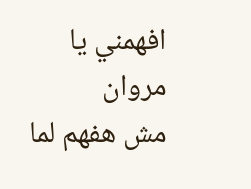افهمني يا مروان
مش هفهم لما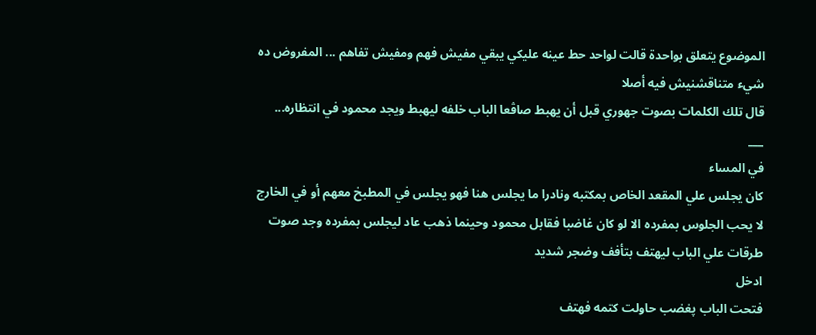الموضوع يتعلق بواحدة قالت لواحد حط عينه عليكي يبقي مفيش فهم ومفيش تفاهم ... المفروض ده شيء متناقشنيش فيه أصلا
قال تلك الكلمات بصوت جهوري قبل أن يهبط صاڤعا الباب خلفه ليهبط ويجد محمود في انتظاره...
___
في المساء
كان يجلس علي المقعد الخاص بمكتبه ونادرا ما يجلس هنا فهو يجلس في المطبخ معهم أو في الخارج لا يحب الجلوس بمفرده الا لو كان غاضبا فقابل محمود وحينما ذهب عاد ليجلس بمفرده وجد صوت طرقات علي الباب ليهتف بتأفف وضجر شديد
ادخل
فتحت الباب پغضب حاولت كتمه فهتف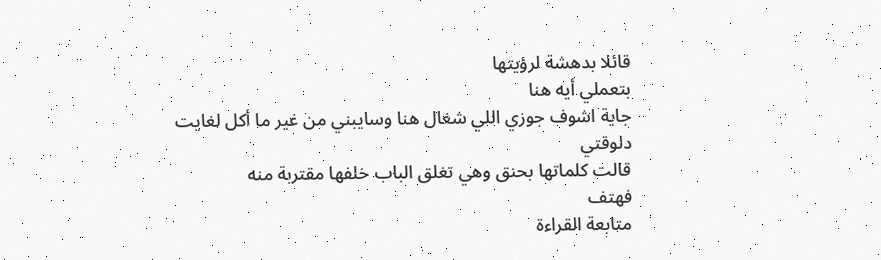قائلا بدهشة لرؤيتها
بتعملي أيه هنا
جاية اشوف جوزي اللي شغال هنا وسايبني من غير ما أكل لغايت دلوقتي
قالت كلماتها بحنق وهي تغلق الباب خلفها مقتربة منه
فهتف
متابعة القراءة